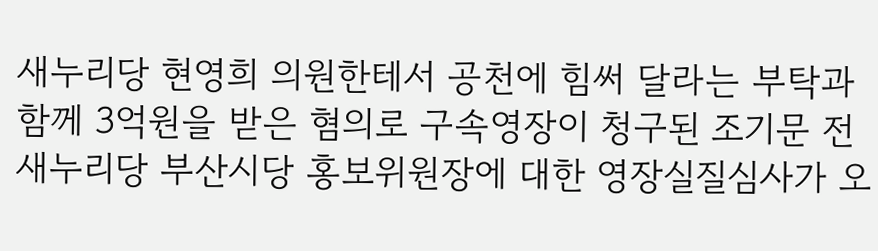새누리당 현영희 의원한테서 공천에 힘써 달라는 부탁과 함께 3억원을 받은 혐의로 구속영장이 청구된 조기문 전 새누리당 부산시당 홍보위원장에 대한 영장실질심사가 오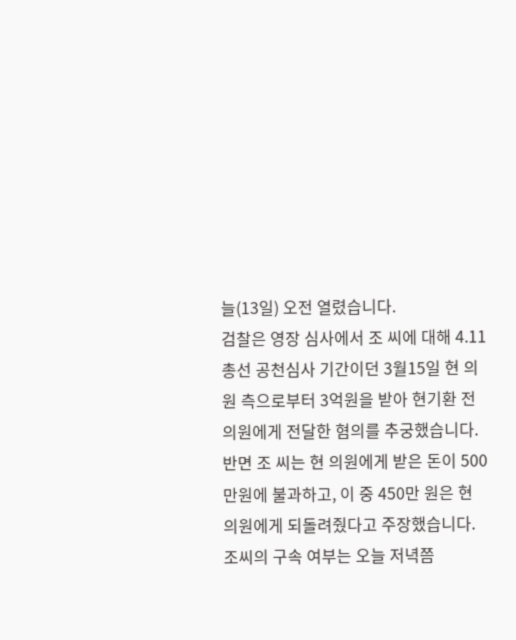늘(13일) 오전 열렸습니다.
검찰은 영장 심사에서 조 씨에 대해 4.11 총선 공천심사 기간이던 3월15일 현 의원 측으로부터 3억원을 받아 현기환 전 의원에게 전달한 혐의를 추궁했습니다.
반면 조 씨는 현 의원에게 받은 돈이 500만원에 불과하고, 이 중 450만 원은 현 의원에게 되돌려줬다고 주장했습니다.
조씨의 구속 여부는 오늘 저녁쯤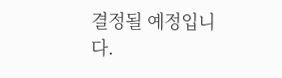결정될 예정입니다.